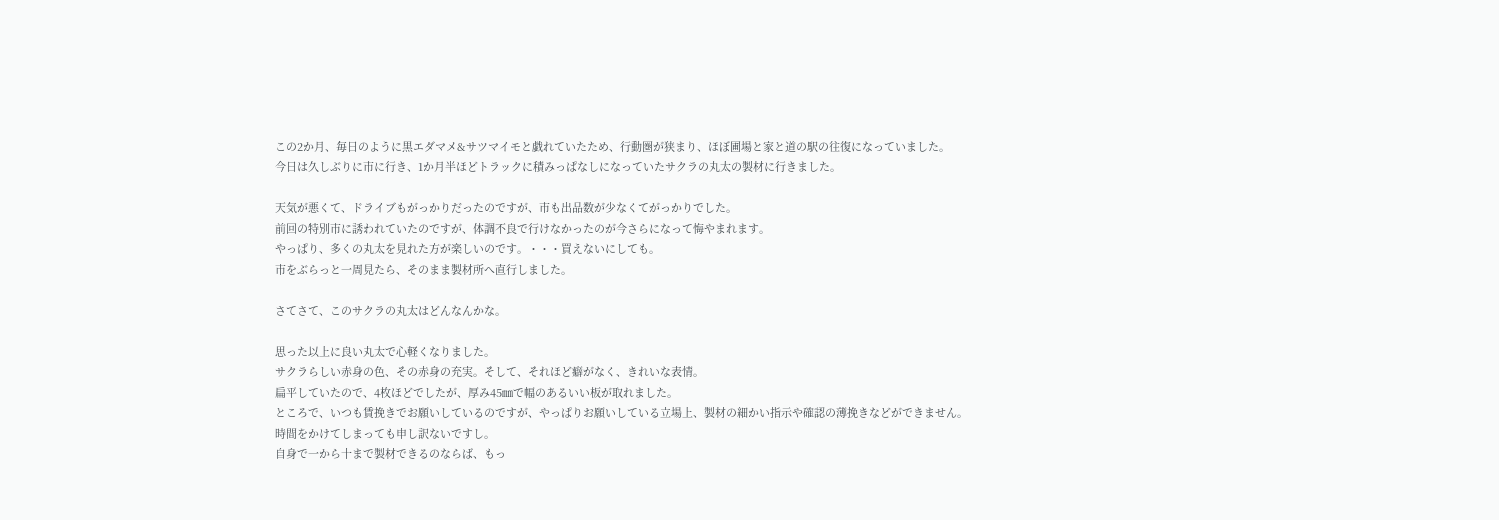この2か月、毎日のように黒エダマメ&サツマイモと戯れていたため、行動圏が狭まり、ほぼ圃場と家と道の駅の往復になっていました。
今日は久しぶりに市に行き、1か月半ほどトラックに積みっぱなしになっていたサクラの丸太の製材に行きました。

天気が悪くて、ドライブもがっかりだったのですが、市も出品数が少なくてがっかりでした。
前回の特別市に誘われていたのですが、体調不良で行けなかったのが今さらになって悔やまれます。
やっぱり、多くの丸太を見れた方が楽しいのです。・・・買えないにしても。
市をぶらっと一周見たら、そのまま製材所へ直行しました。

さてさて、このサクラの丸太はどんなんかな。

思った以上に良い丸太で心軽くなりました。
サクラらしい赤身の色、その赤身の充実。そして、それほど癖がなく、きれいな表情。
扁平していたので、4枚ほどでしたが、厚み45㎜で幅のあるいい板が取れました。
ところで、いつも賃挽きでお願いしているのですが、やっぱりお願いしている立場上、製材の細かい指示や確認の薄挽きなどができません。
時間をかけてしまっても申し訳ないですし。
自身で一から十まで製材できるのならば、もっ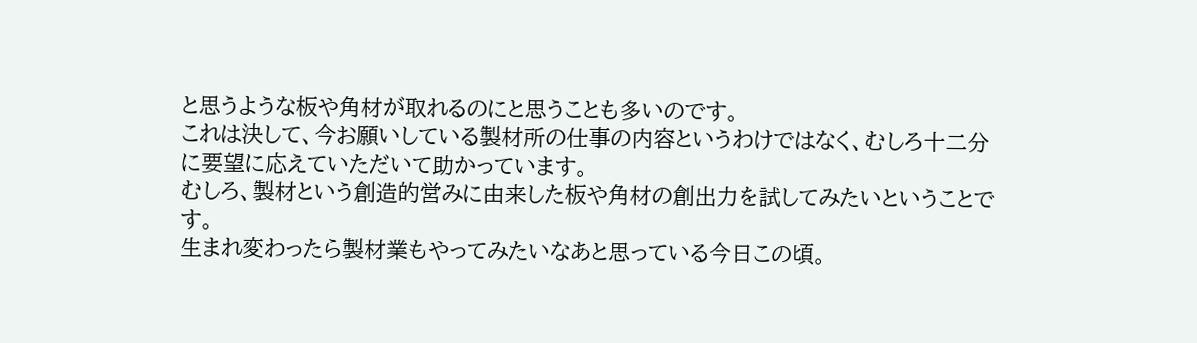と思うような板や角材が取れるのにと思うことも多いのです。
これは決して、今お願いしている製材所の仕事の内容というわけではなく、むしろ十二分に要望に応えていただいて助かっています。
むしろ、製材という創造的営みに由来した板や角材の創出力を試してみたいということです。
生まれ変わったら製材業もやってみたいなあと思っている今日この頃。